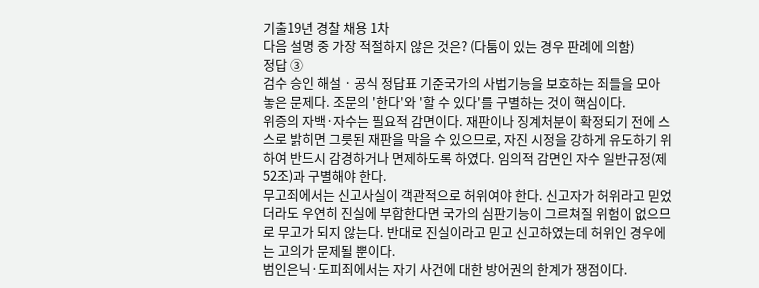기출19년 경찰 채용 1차
다음 설명 중 가장 적절하지 않은 것은? (다툼이 있는 경우 판례에 의함)
정답 ③
검수 승인 해설 · 공식 정답표 기준국가의 사법기능을 보호하는 죄들을 모아 놓은 문제다. 조문의 '한다'와 '할 수 있다'를 구별하는 것이 핵심이다.
위증의 자백·자수는 필요적 감면이다. 재판이나 징계처분이 확정되기 전에 스스로 밝히면 그릇된 재판을 막을 수 있으므로, 자진 시정을 강하게 유도하기 위하여 반드시 감경하거나 면제하도록 하였다. 임의적 감면인 자수 일반규정(제52조)과 구별해야 한다.
무고죄에서는 신고사실이 객관적으로 허위여야 한다. 신고자가 허위라고 믿었더라도 우연히 진실에 부합한다면 국가의 심판기능이 그르쳐질 위험이 없으므로 무고가 되지 않는다. 반대로 진실이라고 믿고 신고하였는데 허위인 경우에는 고의가 문제될 뿐이다.
범인은닉·도피죄에서는 자기 사건에 대한 방어권의 한계가 쟁점이다.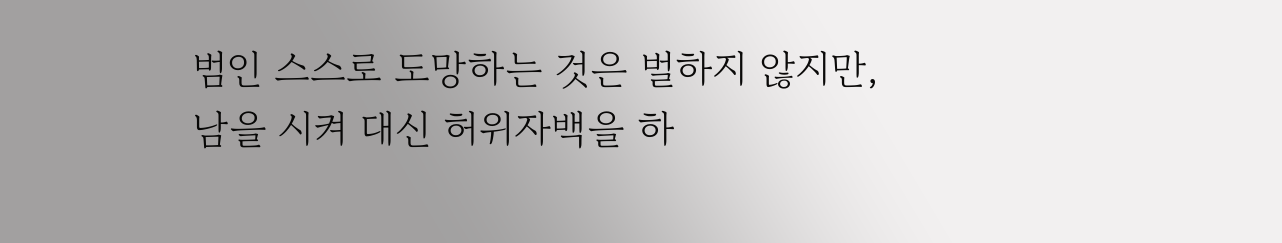범인 스스로 도망하는 것은 벌하지 않지만, 남을 시켜 대신 허위자백을 하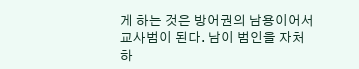게 하는 것은 방어권의 남용이어서 교사범이 된다. 남이 범인을 자처하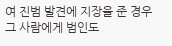여 진범 발견에 지장을 준 경우 그 사람에게 범인도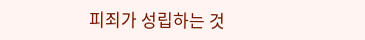피죄가 성립하는 것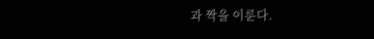과 짝을 이룬다.